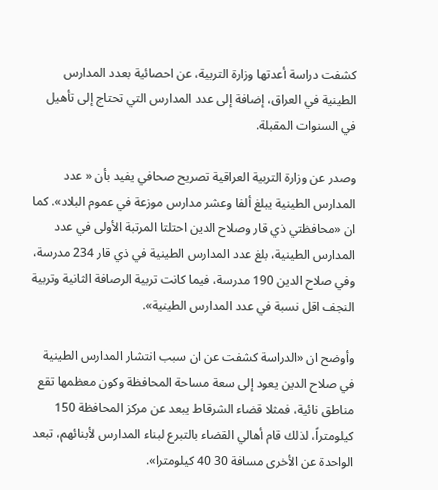كشفت دراسة أعدتها وزارة التربية، عن احصائية بعدد المدارس الطينية في العراق، إضافة إلى عدد المدارس التي تحتاج إلى تأهيل في السنوات المقبلة.

وصدر عن وزارة التربية العراقية تصريح صحافي يفيد بأن « عدد المدارس الطينية يبلغ ألفا وعشر مدارس موزعة في عموم البلاد». كما ان «محافظتي ذي قار وصلاح الدين احتلتا المرتبة الأولى في عدد المدارس الطينية، بلغ عدد المدارس الطينية في ذي قار 234 مدرسة، وفي صلاح الدين 190 مدرسة، فيما كانت تربية الرصافة الثانية وتربية النجف اقل نسبة في عدد المدارس الطينية».

وأوضح ان «الدراسة كشفت عن ان سبب انتشار المدارس الطينية في صلاح الدين يعود إلى سعة مساحة المحافظة وكون معظمها تقع مناطق نائية، فمثلا قضاء الشرقاط يبعد عن مركز المحافظة 150 كيلومتراً، لذلك قام أهالي القضاء بالتبرع لبناء المدارس لأبنائهم، تبعد الواحدة عن الأخرى مسافة 30 40 كيلومترا».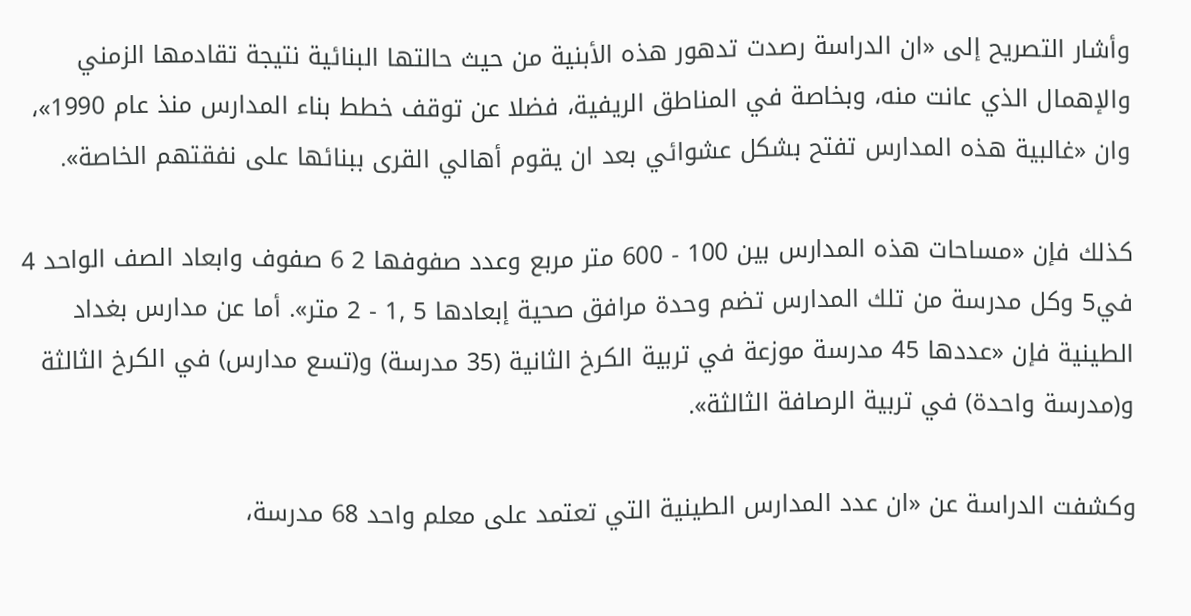وأشار التصريح إلى «ان الدراسة رصدت تدهور هذه الأبنية من حيث حالتها البنائية نتيجة تقادمها الزمني والإهمال الذي عانت منه، وبخاصة في المناطق الريفية، فضلا عن توقف خطط بناء المدارس منذ عام 1990»، وان «غالبية هذه المدارس تفتح بشكل عشوائي بعد ان يقوم أهالي القرى ببنائها على نفقتهم الخاصة».

كذلك فإن «مساحات هذه المدارس بين 100 - 600 متر مربع وعدد صفوفها 2 6 صفوف وابعاد الصف الواحد 4 في5 وكل مدرسة من تلك المدارس تضم وحدة مرافق صحية إبعادها 5 ,1 - 2 متر». أما عن مدارس بغداد الطينية فإن «عددها 45 مدرسة موزعة في تربية الكرخ الثانية (35 مدرسة) و(تسع مدارس) في الكرخ الثالثة و(مدرسة واحدة) في تربية الرصافة الثالثة».

وكشفت الدراسة عن «ان عدد المدارس الطينية التي تعتمد على معلم واحد 68 مدرسة،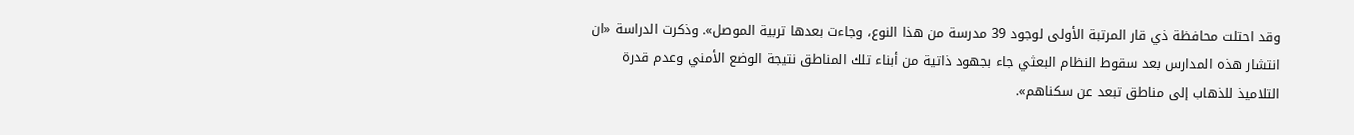وقد احتلت محافظة ذي قار المرتبة الأولى لوجود 39 مدرسة من هذا النوع، وجاءت بعدها تربية الموصل». وذكرت الدراسة «ان انتشار هذه المدارس بعد سقوط النظام البعثي جاء بجهود ذاتية من أبناء تلك المناطق نتيجة الوضع الأمني وعدم قدرة التلاميذ للذهاب إلى مناطق تبعد عن سكناهم».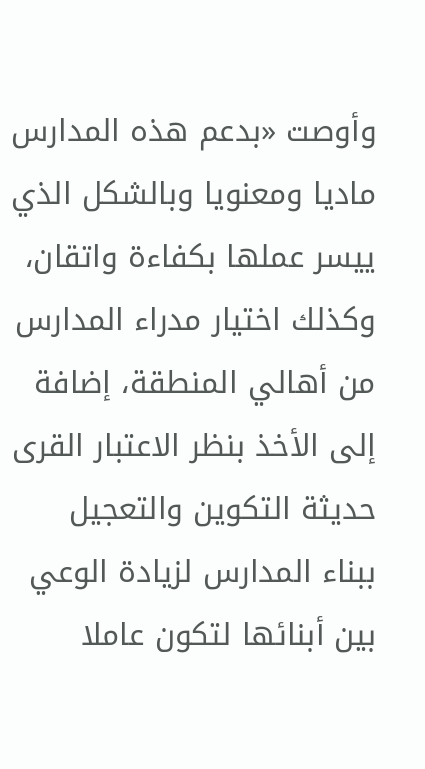وأوصت «بدعم هذه المدارس ماديا ومعنويا وبالشكل الذي ييسر عملها بكفاءة واتقان، وكذلك اختيار مدراء المدارس من أهالي المنطقة، إضافة إلى الأخذ بنظر الاعتبار القرى حديثة التكوين والتعجيل ببناء المدارس لزيادة الوعي بين أبنائها لتكون عاملا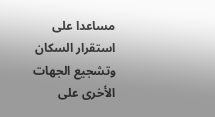مساعدا على استقرار السكان وتشجيع الجهات الأخرى على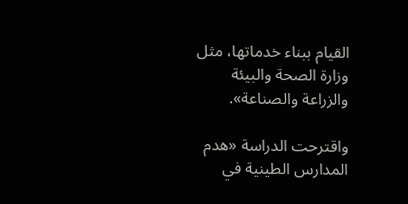القيام ببناء خدماتها، مثل وزارة الصحة والبيئة والزراعة والصناعة».

واقترحت الدراسة «هدم المدارس الطينية في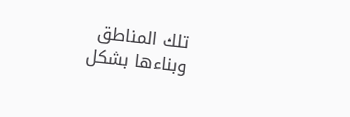تلك المناطق وبناءها بشكل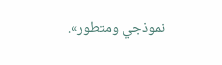نموذجي ومتطور».